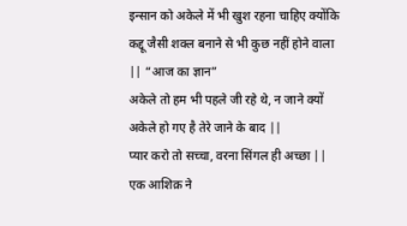इन्सान को अकेले में भी खुश रहना चाहिए क्योंकि कद्दू जैसी शक्ल बनाने से भी कुछ नहीं होने वाला || “आज का ज्ञान”
अकेले तो हम भी पहले जी रहे थे, न जाने क्यों अकेले हो गए है तेरे जाने के बाद ||
प्यार करो तो सच्चा, वरना सिंगल ही अच्छा ||
एक आशिक़ ने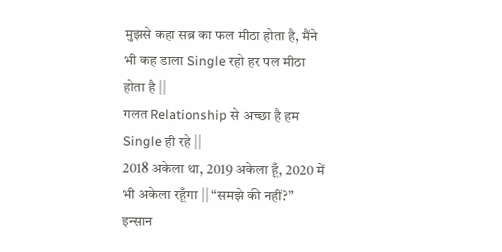मुझसे कहा सब्र का फल मीठा होता है, मैंने भी कह डाला Single रहो हर पल मीठा होता है ||
गलत Relationship से अच्छा है हम Single ही रहे ||
2018 अकेला था, 2019 अकेला हूँ, 2020 में भी अकेला रहूँगा || “समझे की नहीं?”
इन्सान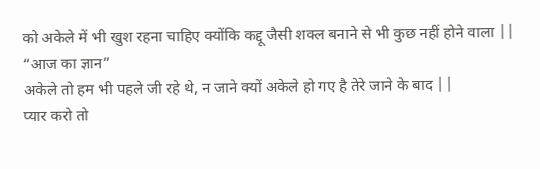को अकेले में भी खुश रहना चाहिए क्योंकि कद्दू जैसी शक्ल बनाने से भी कुछ नहीं होने वाला || “आज का ज्ञान”
अकेले तो हम भी पहले जी रहे थे, न जाने क्यों अकेले हो गए है तेरे जाने के बाद ||
प्यार करो तो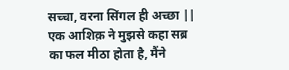सच्चा, वरना सिंगल ही अच्छा ||
एक आशिक़ ने मुझसे कहा सब्र का फल मीठा होता है, मैंने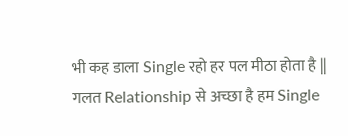भी कह डाला Single रहो हर पल मीठा होता है ||
गलत Relationship से अच्छा है हम Single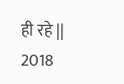ही रहे ||
2018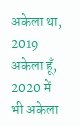अकेला था, 2019 अकेला हूँ, 2020 में भी अकेला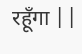रहूँगा ||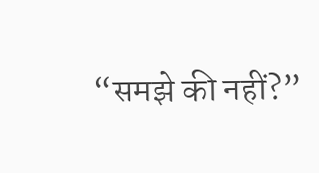“समझे की नहीं?”